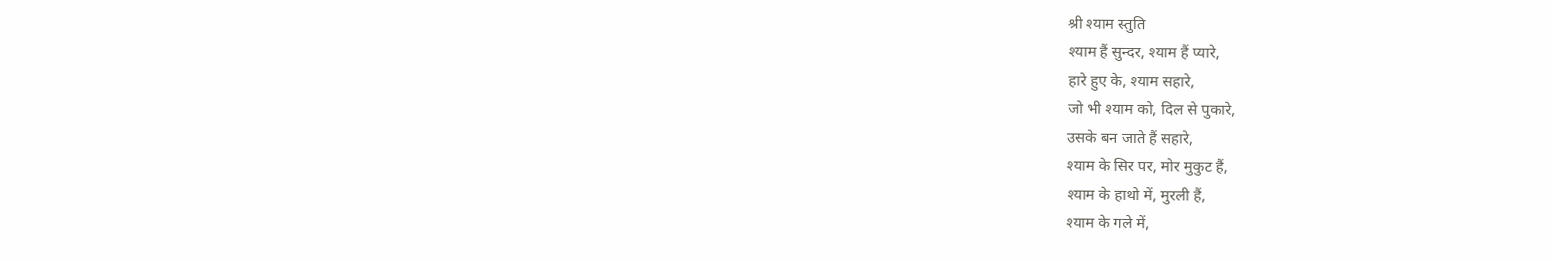श्री श्याम स्तुति
श्याम हैं सुन्दर, श्याम हैं प्यारे,
हारे हुए के, श्याम सहारे,
जो भी श्याम को, दिल से पुकारे,
उसके बन जाते हैं सहारे,
श्याम के सिर पर, मोर मुकुट हैं,
श्याम के हाथो में, मुरली हैं,
श्याम के गले में,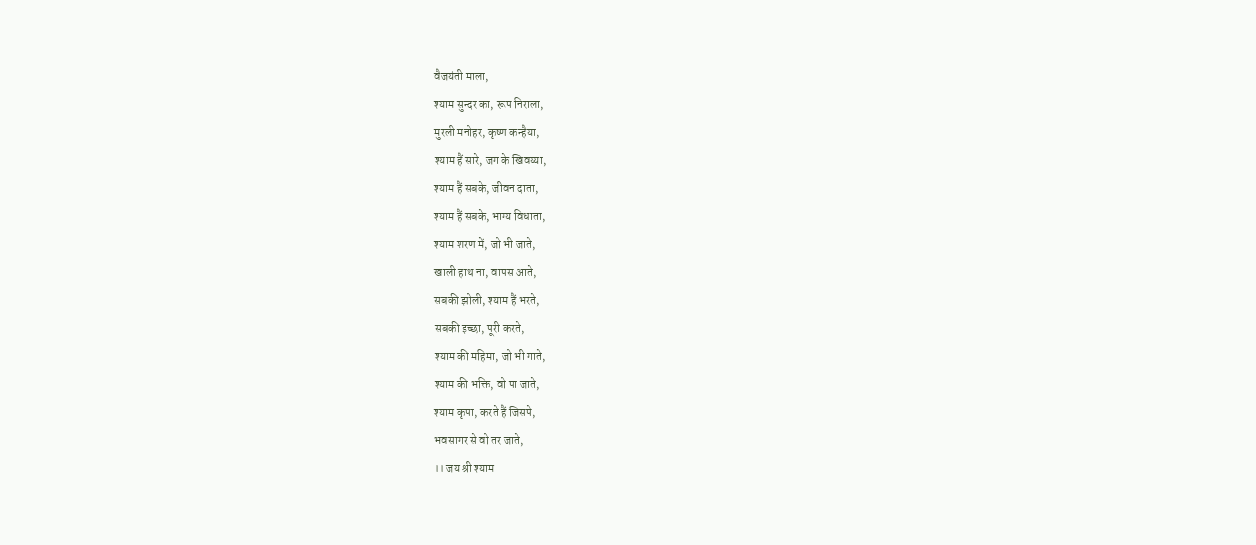वैजयंती माला,
श्याम सुन्दर का, रूप निराला,
मुरली मनोहर, कृष्ण कन्हैया,
श्याम हैं सारे, जग के खिवय्या,
श्याम हैं सबके, जीवन दाता,
श्याम हैं सबके, भाग्य विधाता,
श्याम शरण में, जो भी जाते,
खाली हाथ ना, वापस आते,
सबकी झोली, श्याम हैं भरते,
सबकी इच्छा, पूरी करते,
श्याम की महिमा, जो भी गाते,
श्याम की भक्ति, वो पा जाते,
श्याम कृपा, करते हैं जिसपे,
भवसागर से वो तर जाते,
।। जय श्री श्याम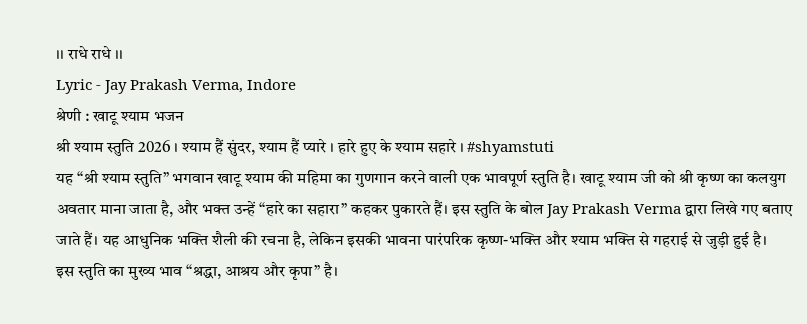।। राधे राधे ।।
Lyric - Jay Prakash Verma, Indore
श्रेणी : खाटू श्याम भजन
श्री श्याम स्तुति 2026 । श्याम हैं सुंदर, श्याम हैं प्यारे । हारे हुए के श्याम सहारे । #shyamstuti
यह “श्री श्याम स्तुति” भगवान खाटू श्याम की महिमा का गुणगान करने वाली एक भावपूर्ण स्तुति है। खाटू श्याम जी को श्री कृष्ण का कलयुग अवतार माना जाता है, और भक्त उन्हें “हारे का सहारा” कहकर पुकारते हैं। इस स्तुति के बोल Jay Prakash Verma द्वारा लिखे गए बताए जाते हैं। यह आधुनिक भक्ति शैली की रचना है, लेकिन इसकी भावना पारंपरिक कृष्ण-भक्ति और श्याम भक्ति से गहराई से जुड़ी हुई है।
इस स्तुति का मुख्य भाव “श्रद्धा, आश्रय और कृपा” है।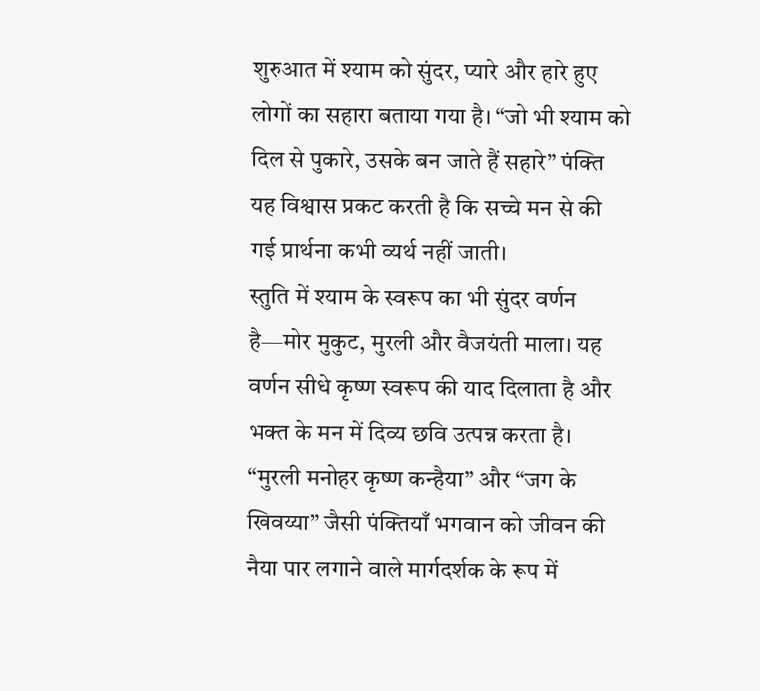शुरुआत में श्याम को सुंदर, प्यारे और हारे हुए लोगों का सहारा बताया गया है। “जो भी श्याम को दिल से पुकारे, उसके बन जाते हैं सहारे” पंक्ति यह विश्वास प्रकट करती है कि सच्चे मन से की गई प्रार्थना कभी व्यर्थ नहीं जाती।
स्तुति में श्याम के स्वरूप का भी सुंदर वर्णन है—मोर मुकुट, मुरली और वैजयंती माला। यह वर्णन सीधे कृष्ण स्वरूप की याद दिलाता है और भक्त के मन में दिव्य छवि उत्पन्न करता है। “मुरली मनोहर कृष्ण कन्हैया” और “जग के खिवय्या” जैसी पंक्तियाँ भगवान को जीवन की नैया पार लगाने वाले मार्गदर्शक के रूप में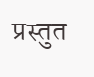प्रस्तुत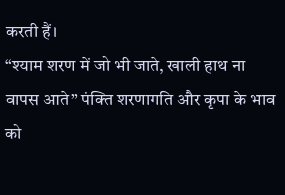करती हैं।
“श्याम शरण में जो भी जाते, खाली हाथ ना वापस आते” पंक्ति शरणागति और कृपा के भाव को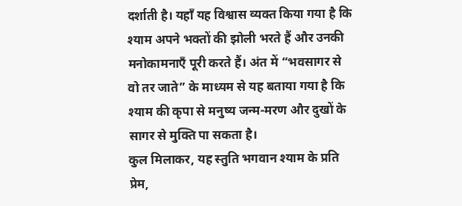दर्शाती है। यहाँ यह विश्वास व्यक्त किया गया है कि श्याम अपने भक्तों की झोली भरते हैं और उनकी मनोकामनाएँ पूरी करते हैं। अंत में “भवसागर से वो तर जाते” के माध्यम से यह बताया गया है कि श्याम की कृपा से मनुष्य जन्म-मरण और दुखों के सागर से मुक्ति पा सकता है।
कुल मिलाकर, यह स्तुति भगवान श्याम के प्रति प्रेम,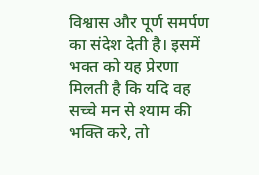विश्वास और पूर्ण समर्पण का संदेश देती है। इसमें भक्त को यह प्रेरणा मिलती है कि यदि वह सच्चे मन से श्याम की भक्ति करे, तो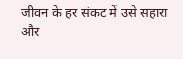जीवन के हर संकट में उसे सहारा और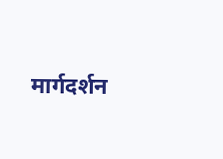मार्गदर्शन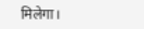मिलेगा।